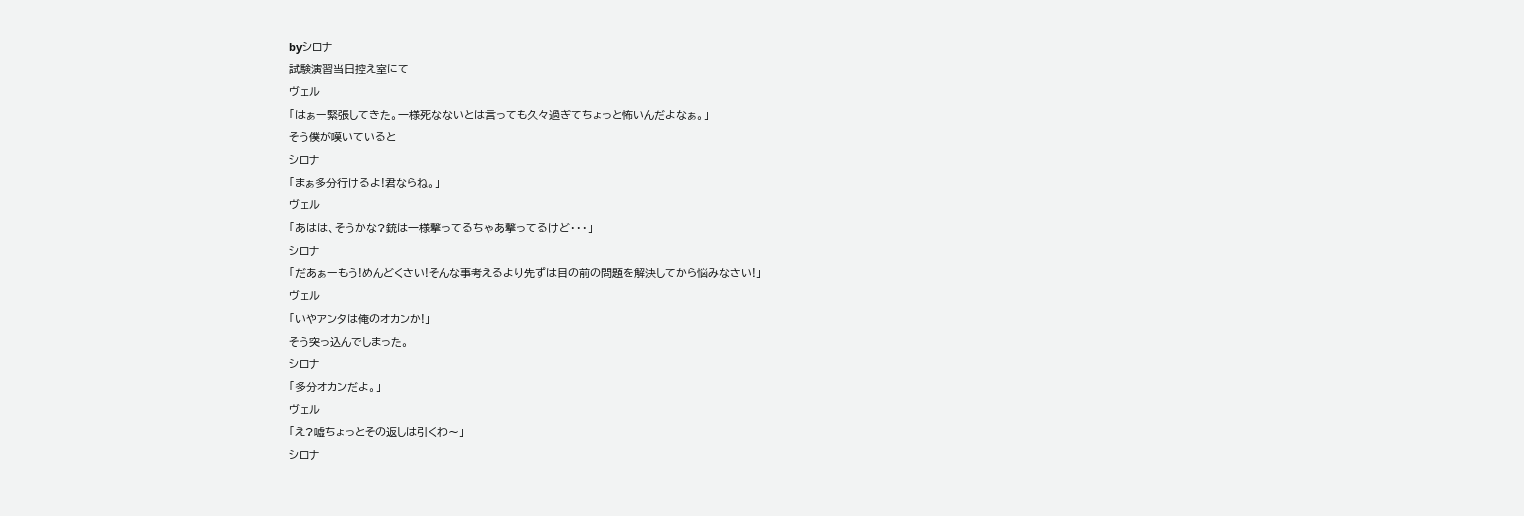byシロナ
試験演習当日控え室にて
ヴェル
「はぁー緊張してきた。一様死なないとは言っても久々過ぎてちょっと怖いんだよなぁ。」
そう僕が嘆いていると
シロナ
「まぁ多分行けるよ!君ならね。」
ヴェル
「あはは、そうかな?銃は一様撃ってるちゃあ撃ってるけど・・・」
シロナ
「だあぁーもう!めんどくさい!そんな事考えるより先ずは目の前の問題を解決してから悩みなさい!」
ヴェル
「いやアンタは俺のオカンか!」
そう突っ込んでしまった。
シロナ
「多分オカンだよ。」
ヴェル
「え?嘘ちょっとその返しは引くわ〜」
シロナ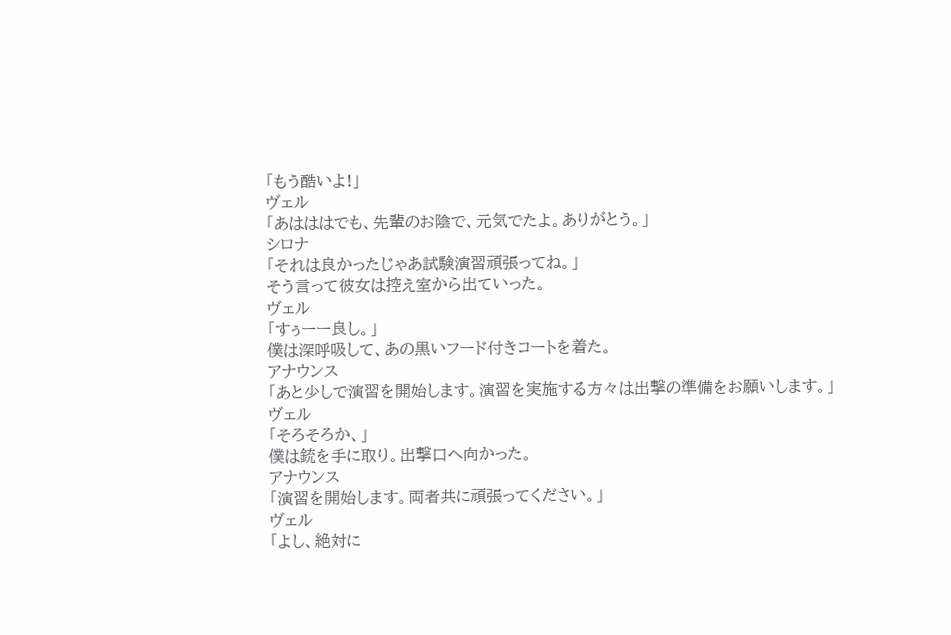「もう酷いよ!」
ヴェル
「あはははでも、先輩のお陰で、元気でたよ。ありがとう。」
シロナ
「それは良かったじゃあ試験演習頑張ってね。」
そう言って彼女は控え室から出ていった。
ヴェル
「すぅーー良し。」
僕は深呼吸して、あの黒いフード付きコートを着た。
アナウンス
「あと少しで演習を開始します。演習を実施する方々は出撃の準備をお願いします。」
ヴェル
「そろそろか、」
僕は銃を手に取り。出撃口へ向かった。
アナウンス
「演習を開始します。両者共に頑張ってください。」
ヴェル
「よし、絶対に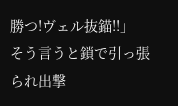勝つ!ヴェル抜錨!!」
そう言うと鎖で引っ張られ出撃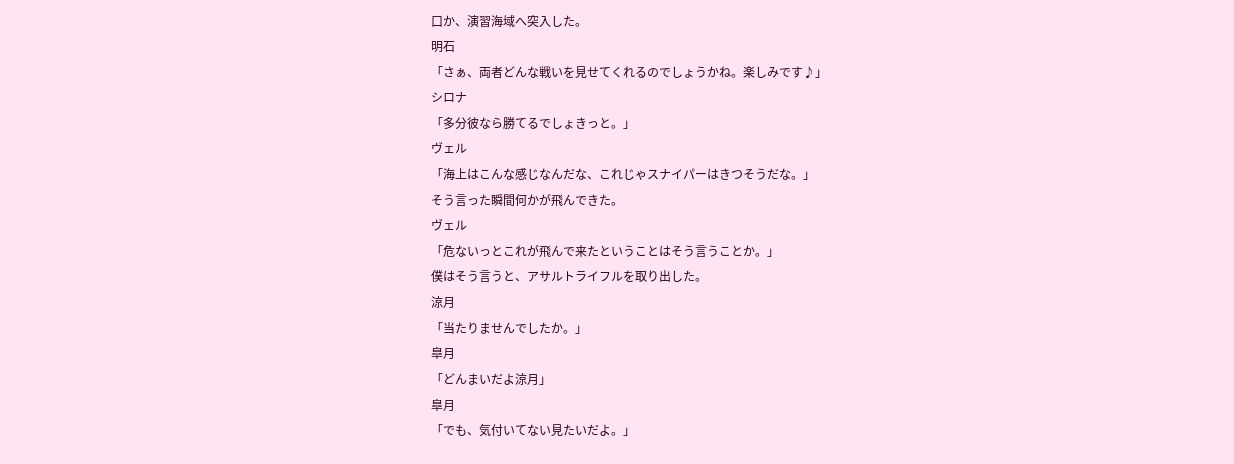口か、演習海域へ突入した。
明石
「さぁ、両者どんな戦いを見せてくれるのでしょうかね。楽しみです♪」
シロナ
「多分彼なら勝てるでしょきっと。」
ヴェル
「海上はこんな感じなんだな、これじゃスナイパーはきつそうだな。」
そう言った瞬間何かが飛んできた。
ヴェル
「危ないっとこれが飛んで来たということはそう言うことか。」
僕はそう言うと、アサルトライフルを取り出した。
涼月
「当たりませんでしたか。」
皐月
「どんまいだよ涼月」
皐月
「でも、気付いてない見たいだよ。」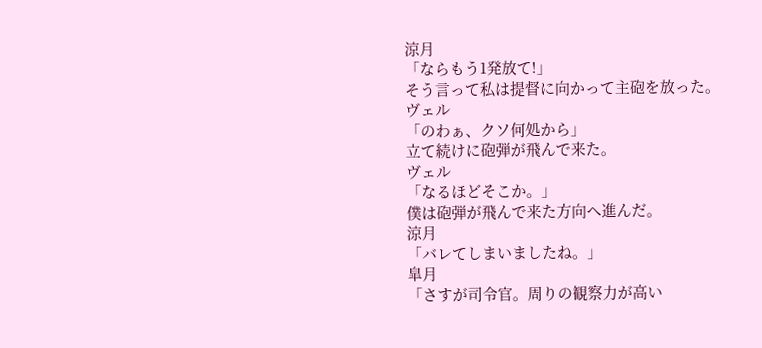涼月
「ならもう1発放て!」
そう言って私は提督に向かって主砲を放った。
ヴェル
「のわぁ、クソ何処から」
立て続けに砲弾が飛んで来た。
ヴェル
「なるほどそこか。」
僕は砲弾が飛んで来た方向へ進んだ。
涼月
「バレてしまいましたね。」
皐月
「さすが司令官。周りの観察力が高い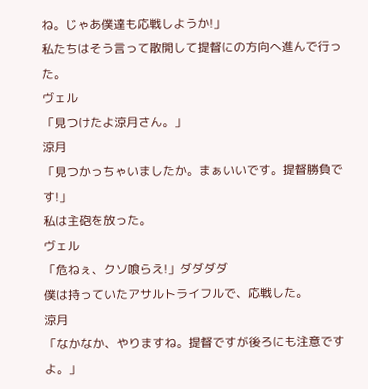ね。じゃあ僕達も応戦しようか!」
私たちはそう言って散開して提督にの方向へ進んで行った。
ヴェル
「見つけたよ涼月さん。」
涼月
「見つかっちゃいましたか。まぁいいです。提督勝負です!」
私は主砲を放った。
ヴェル
「危ねぇ、クソ喰らえ!」ダダダダ
僕は持っていたアサルトライフルで、応戦した。
涼月
「なかなか、やりますね。提督ですが後ろにも注意ですよ。」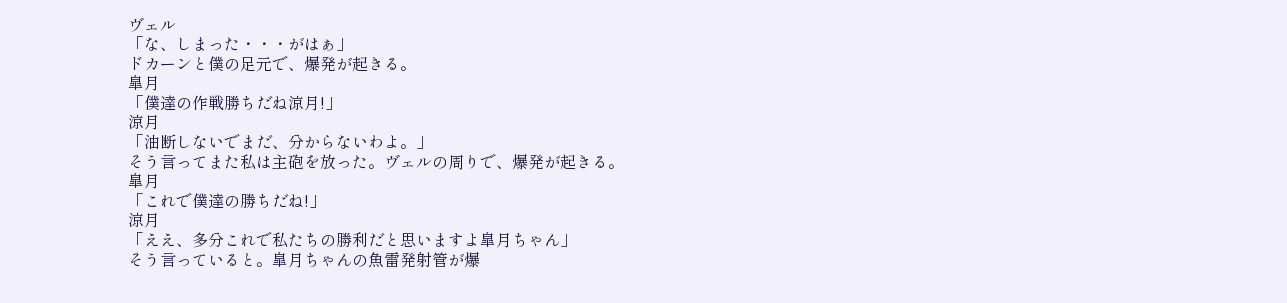ヴェル
「な、しまった・・・がはぁ」
ドカーンと僕の足元で、爆発が起きる。
皐月
「僕達の作戦勝ちだね涼月!」
涼月
「油断しないでまだ、分からないわよ。」
そう言ってまた私は主砲を放った。ヴェルの周りで、爆発が起きる。
皐月
「これで僕達の勝ちだね!」
涼月
「ええ、多分これで私たちの勝利だと思いますよ皐月ちゃん」
そう言っていると。皐月ちゃんの魚雷発射管が爆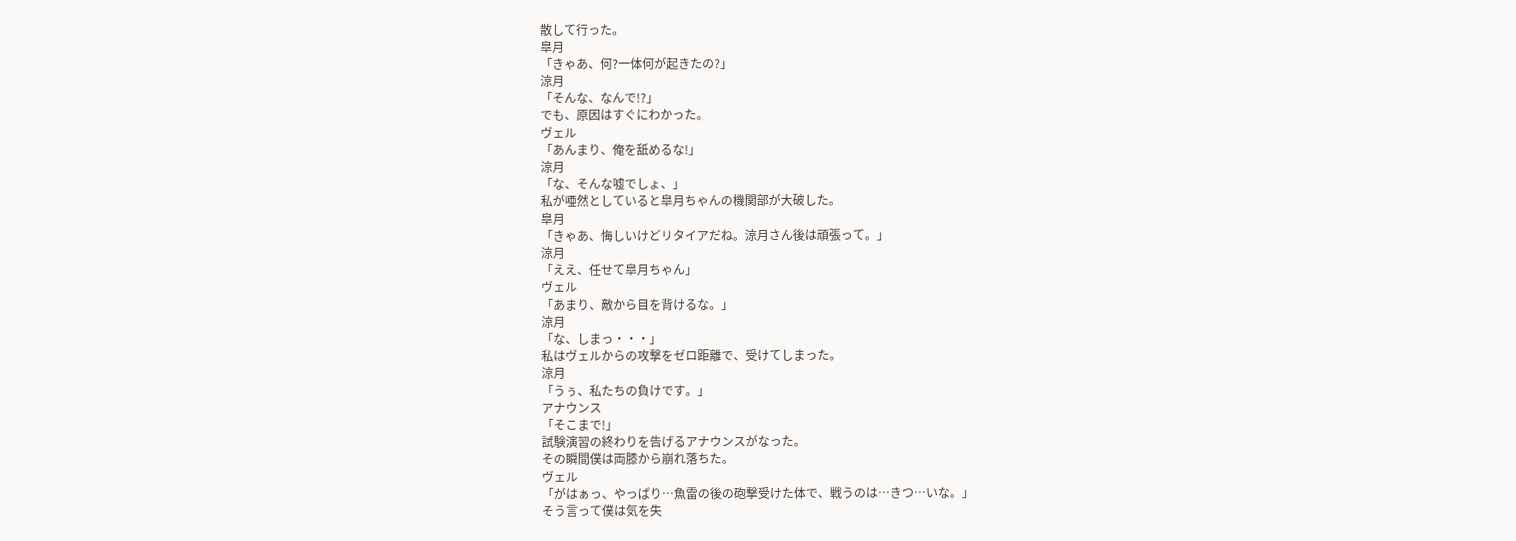散して行った。
皐月
「きゃあ、何?一体何が起きたの?」
涼月
「そんな、なんで!?」
でも、原因はすぐにわかった。
ヴェル
「あんまり、俺を舐めるな!」
涼月
「な、そんな嘘でしょ、」
私が唖然としていると皐月ちゃんの機関部が大破した。
皐月
「きゃあ、悔しいけどリタイアだね。涼月さん後は頑張って。」
涼月
「ええ、任せて皐月ちゃん」
ヴェル
「あまり、敵から目を背けるな。」
涼月
「な、しまっ・・・」
私はヴェルからの攻撃をゼロ距離で、受けてしまった。
涼月
「うぅ、私たちの負けです。」
アナウンス
「そこまで!」
試験演習の終わりを告げるアナウンスがなった。
その瞬間僕は両膝から崩れ落ちた。
ヴェル
「がはぁっ、やっぱり…魚雷の後の砲撃受けた体で、戦うのは…きつ…いな。」
そう言って僕は気を失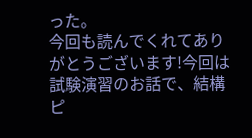った。
今回も読んでくれてありがとうございます!今回は試験演習のお話で、結構ピ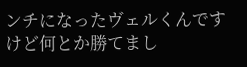ンチになったヴェルくんですけど何とか勝てまし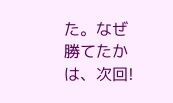た。なぜ勝てたかは、次回!